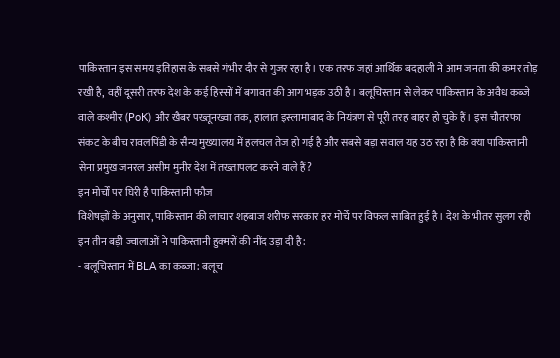पाकिस्तान इस समय इतिहास के सबसे गंभीर दौर से गुजर रहा है। एक तरफ जहां आर्थिक बदहाली ने आम जनता की कमर तोड़ रखी है, वहीं दूसरी तरफ देश के कई हिस्सों में बगावत की आग भड़क उठी है। बलूचिस्तान से लेकर पाकिस्तान के अवैध कब्जे वाले कश्मीर (PoK) और खैबर पख्तूनख्वा तक, हालात इस्लामाबाद के नियंत्रण से पूरी तरह बाहर हो चुके हैं। इस चौतरफा संकट के बीच रावलपिंडी के सैन्य मुख्यालय में हलचल तेज हो गई है और सबसे बड़ा सवाल यह उठ रहा है कि क्या पाकिस्तानी सेना प्रमुख जनरल असीम मुनीर देश में तख्तापलट करने वाले हैं?
इन मोर्चों पर घिरी है पाकिस्तानी फौज
विशेषज्ञों के अनुसार, पाकिस्तान की लाचार शहबाज शरीफ सरकार हर मोर्चे पर विफल साबित हुई है। देश के भीतर सुलग रही इन तीन बड़ी ज्वालाओं ने पाकिस्तानी हुक्मरों की नींद उड़ा दी है:
- बलूचिस्तान में BLA का कब्जा: बलूच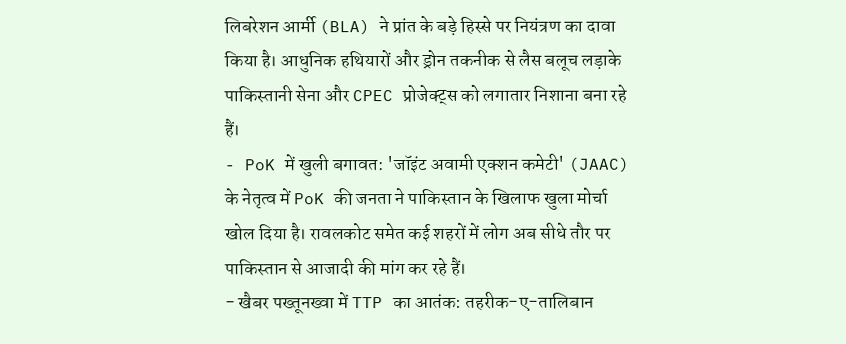लिबरेशन आर्मी (BLA) ने प्रांत के बड़े हिस्से पर नियंत्रण का दावा किया है। आधुनिक हथियारों और ड्रोन तकनीक से लैस बलूच लड़ाके पाकिस्तानी सेना और CPEC प्रोजेक्ट्स को लगातार निशाना बना रहे हैं।
- PoK में खुली बगावत: 'जॉइंट अवामी एक्शन कमेटी' (JAAC) के नेतृत्व में PoK की जनता ने पाकिस्तान के खिलाफ खुला मोर्चा खोल दिया है। रावलकोट समेत कई शहरों में लोग अब सीधे तौर पर पाकिस्तान से आजादी की मांग कर रहे हैं।
- खैबर पख्तूनख्वा में TTP का आतंक: तहरीक-ए-तालिबान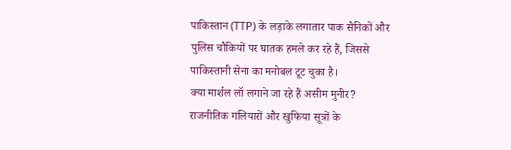पाकिस्तान (TTP) के लड़ाके लगातार पाक सैनिकों और पुलिस चौकियों पर घातक हमले कर रहे हैं, जिससे पाकिस्तानी सेना का मनोबल टूट चुका है।
क्या मार्शल लॉ लगाने जा रहे हैं असीम मुनीर?
राजनीतिक गलियारों और खुफिया सूत्रों के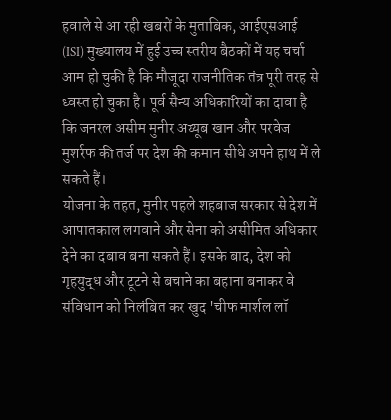हवाले से आ रही खबरों के मुताबिक, आईएसआई (ISI) मुख्यालय में हुई उच्च स्तरीय बैठकों में यह चर्चा आम हो चुकी है कि मौजूदा राजनीतिक तंत्र पूरी तरह से ध्वस्त हो चुका है। पूर्व सैन्य अधिकारियों का दावा है कि जनरल असीम मुनीर अय्यूब खान और परवेज मुशर्रफ की तर्ज पर देश की कमान सीधे अपने हाथ में ले सकते हैं।
योजना के तहत, मुनीर पहले शहबाज सरकार से देश में आपातकाल लगवाने और सेना को असीमित अधिकार देने का दबाव बना सकते हैं। इसके बाद, देश को गृहयुद्ध और टूटने से बचाने का बहाना बनाकर वे संविधान को निलंबित कर खुद 'चीफ मार्शल लॉ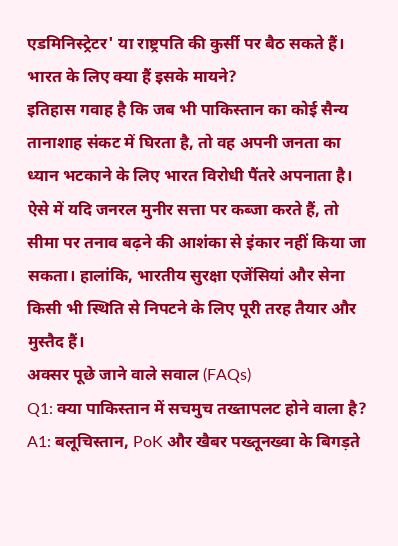एडमिनिस्ट्रेटर' या राष्ट्रपति की कुर्सी पर बैठ सकते हैं।
भारत के लिए क्या हैं इसके मायने?
इतिहास गवाह है कि जब भी पाकिस्तान का कोई सैन्य तानाशाह संकट में घिरता है, तो वह अपनी जनता का ध्यान भटकाने के लिए भारत विरोधी पैंतरे अपनाता है। ऐसे में यदि जनरल मुनीर सत्ता पर कब्जा करते हैं, तो सीमा पर तनाव बढ़ने की आशंका से इंकार नहीं किया जा सकता। हालांकि, भारतीय सुरक्षा एजेंसियां और सेना किसी भी स्थिति से निपटने के लिए पूरी तरह तैयार और मुस्तैद हैं।
अक्सर पूछे जाने वाले सवाल (FAQs)
Q1: क्या पाकिस्तान में सचमुच तख्तापलट होने वाला है?
A1: बलूचिस्तान, PoK और खैबर पख्तूनख्वा के बिगड़ते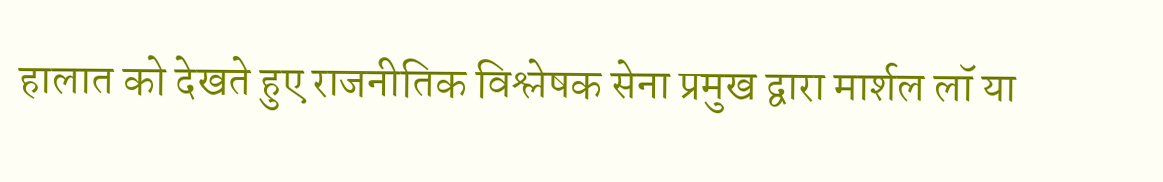हालात को देखते हुए राजनीतिक विश्लेषक सेना प्रमुख द्वारा मार्शल लॉ या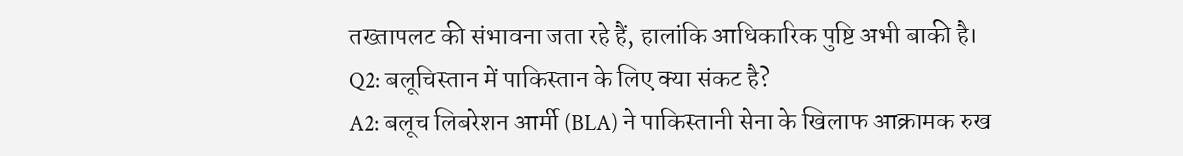तख्तापलट की संभावना जता रहे हैं, हालांकि आधिकारिक पुष्टि अभी बाकी है।
Q2: बलूचिस्तान में पाकिस्तान के लिए क्या संकट है?
A2: बलूच लिबरेशन आर्मी (BLA) ने पाकिस्तानी सेना के खिलाफ आक्रामक रुख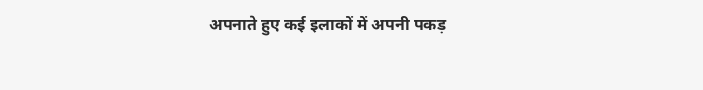अपनाते हुए कई इलाकों में अपनी पकड़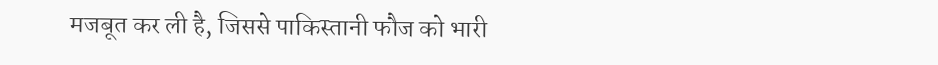मजबूत कर ली है, जिससे पाकिस्तानी फौज को भारी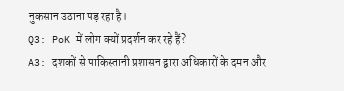नुकसान उठाना पड़ रहा है।
Q3: PoK में लोग क्यों प्रदर्शन कर रहे हैं?
A3: दशकों से पाकिस्तानी प्रशासन द्वारा अधिकारों के दमन और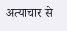अत्याचार से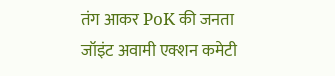तंग आकर PoK की जनता जॉइंट अवामी एक्शन कमेटी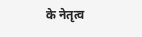के नेतृत्व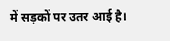में सड़कों पर उतर आई है।